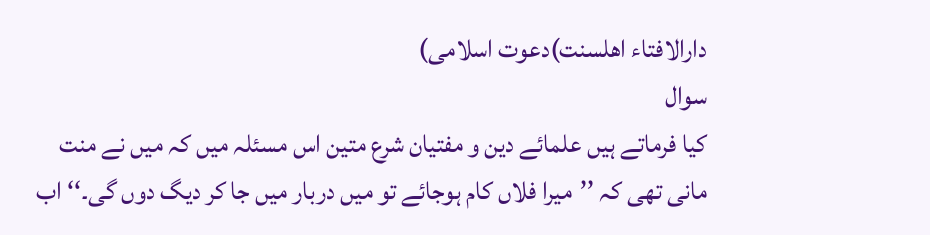دارالافتاء اھلسنت)دعوت اسلامی)
سوال
کیا فرماتے ہیں علمائے دین و مفتیان شرع متین اس مسئلہ میں کہ میں نے منت مانی تھی کہ ’’میرا فلاں کام ہوجائے تو میں دربار میں جا کر دیگ دوں گی۔‘‘ اب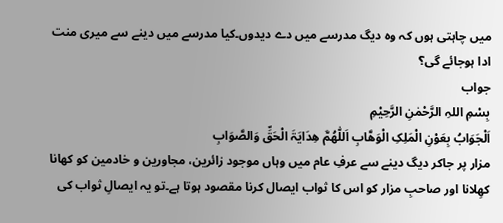میں چاہتی ہوں کہ وہ دیگ مدرسے میں دے دیدوں۔کیا مدرسے میں دینے سے میری منت ادا ہوجائے گی؟
جواب
بِسْمِ اللہِ الرَّحْمٰنِ الرَّحِیْمِ
اَلْجَوَابُ بِعَوْنِ الْمَلِکِ الْوَھَّابِ اَللّٰھُمَّ ھِدَایَۃَ الْحَقِّ وَالصَّوَابِ
مزار پر جاکر دیگ دینے سے عرفِ عام میں وہاں موجود زائرین، مجاورین و خادمین کو کھانا کھِلانا اور صاحبِ مزار کو اس کا ثواب ایصال کرنا مقصود ہوتا ہے۔تو یہ ایصالِ ثواب کی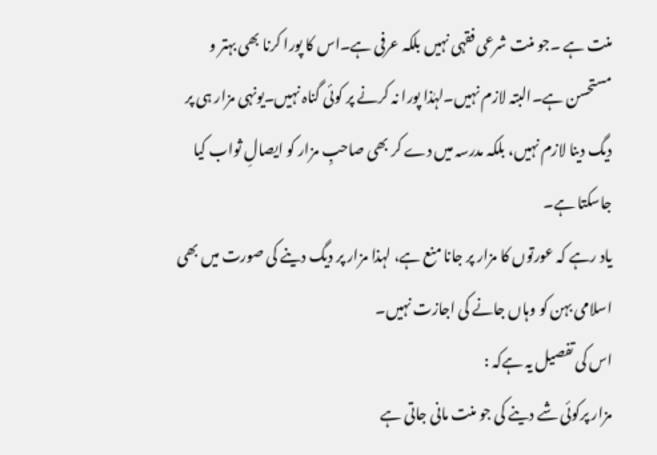منت ہے ۔جو منت شرعی فقہی نہیں بلکہ عرفی ہے۔اس کا پورا کرنا بھی بہتر و مستحسن ہے۔البتہ لازم نہیں۔لہٰذا پورا نہ کرنے پر کوئی گناہ نہیں۔یونہی مزار ہی پر دیگ دینا لازم نہیں، بلکہ مدرسہ میں دے کر بھی صاحبِ مزار کو ایصالِ ثواب کیا جاسکتا ہے۔
یاد رہے کہ عورتوں کا مزار پر جانا منع ہے، لہذا مزار پر دیگ دینے کی صورت میں بھی اسلامی بہن کو وہاں جانے کی اجازت نہیں۔
اس کی تفصیل یہ ہےکہ :
مزار پرکوئی شے دینے کی جو منت مانی جاتی ہے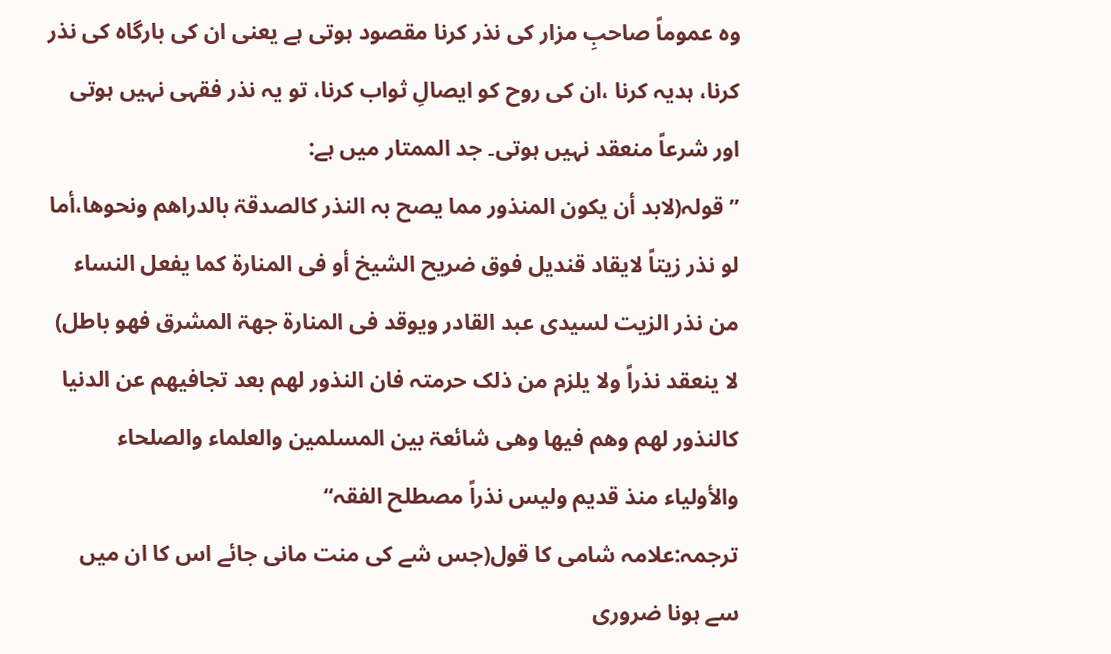وہ عموماً صاحبِ مزار کی نذر کرنا مقصود ہوتی ہے یعنی ان کی بارگاہ کی نذر کرنا، ہدیہ کرنا ،ان کی روح کو ایصالِ ثواب کرنا، تو یہ نذر فقہی نہیں ہوتی اور شرعاً منعقد نہیں ہوتی۔ جد الممتار میں ہے:
’’قولہ(لابد أن یکون المنذور مما یصح بہ النذر کالصدقۃ بالدراھم ونحوھا،أما لو نذر زیتاً لایقاد قندیل فوق ضریح الشیخ أو فی المنارۃ کما یفعل النساء من نذر الزیت لسیدی عبد القادر ویوقد فی المنارۃ جھۃ المشرق فھو باطل) لا ینعقد نذراً ولا یلزم من ذلک حرمتہ فان النذور لھم بعد تجافیھم عن الدنیا کالنذور لھم وھم فیھا وھی شائعۃ بین المسلمین والعلماء والصلحاء والأولیاء منذ قدیم ولیس نذراً مصطلح الفقہ‘‘
ترجمہ:علامہ شامی کا قول(جس شے کی منت مانی جائے اس کا ان میں سے ہونا ضروری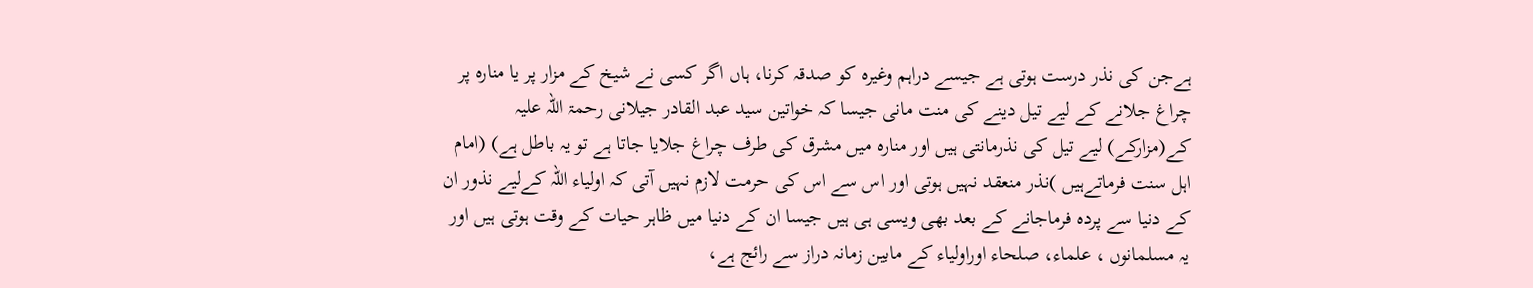ہےجن کی نذر درست ہوتی ہے جیسے دراہم وغیرہ کو صدقہ کرنا، ہاں اگر کسی نے شیخ کے مزار پر یا منارہ پر چراغ جلانے کے لیے تیل دینے کی منت مانی جیسا کہ خواتین سید عبد القادر جیلانی رحمۃ اللہ علیہ کے(مزارکے) لیے تیل کی نذرمانتی ہیں اور منارہ میں مشرق کی طرف چراغ جلایا جاتا ہے تو یہ باطل ہے) (امام اہل سنت فرماتےہیں )نذر منعقد نہیں ہوتی اور اس سے اس کی حرمت لازم نہیں آتی کہ اولیاء اللہ کےلیے نذور ان کے دنیا سے پردہ فرماجانے کے بعد بھی ویسی ہی ہیں جیسا ان کے دنیا میں ظاہر حیات کے وقت ہوتی ہیں اور یہ مسلمانوں ، علماء، صلحاء اوراولیاء کے مابین زمانہ دراز سے رائج ہے،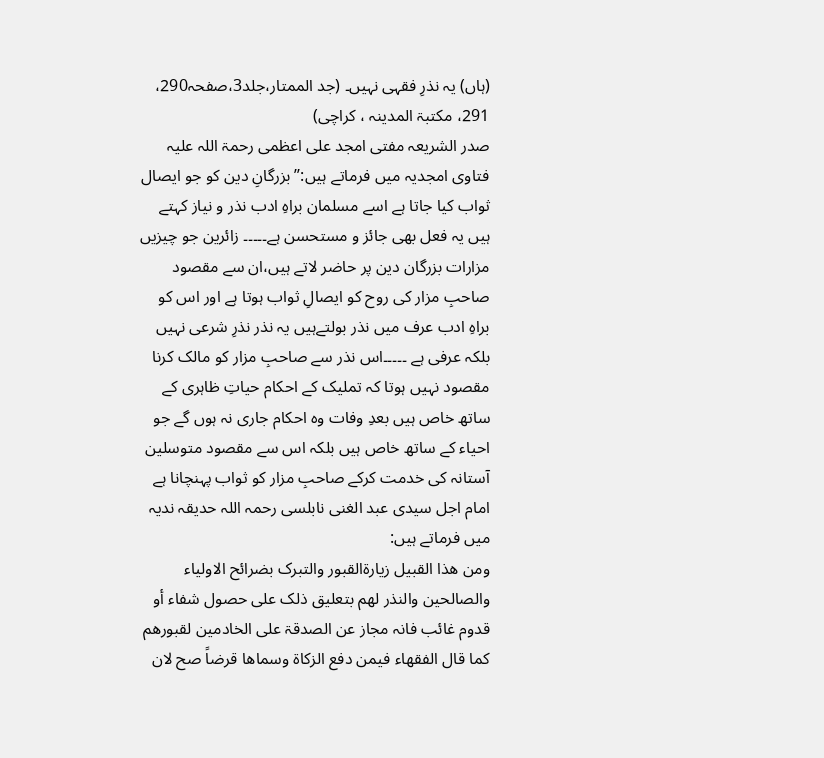(ہاں) یہ نذرِ فقہی نہیں۔ (جد الممتار،جلد3،صفحہ290، 291، مکتبۃ المدینہ ، کراچی)
صدر الشریعہ مفتی امجد علی اعظمی رحمۃ اللہ علیہ فتاوی امجدیہ میں فرماتے ہیں:’’بزرگانِ دین کو جو ایصال ثواب کیا جاتا ہے اسے مسلمان براہِ ادب نذر و نیاز کہتے ہیں یہ فعل بھی جائز و مستحسن ہے۔۔۔۔۔ زائرین جو چیزیں مزارات بزرگان دین پر حاضر لاتے ہیں،ان سے مقصود صاحبِ مزار کی روح کو ایصالِ ثواب ہوتا ہے اور اس کو براہِ ادب عرف میں نذر بولتےہیں یہ نذر نذرِ شرعی نہیں بلکہ عرفی ہے ۔۔۔۔۔اس نذر سے صاحبِ مزار کو مالک کرنا مقصود نہیں ہوتا کہ تملیک کے احکام حیاتِ ظاہری کے ساتھ خاص ہیں بعدِ وفات وہ احکام جاری نہ ہوں گے جو احیاء کے ساتھ خاص ہیں بلکہ اس سے مقصود متوسلین آستانہ کی خدمت کرکے صاحبِ مزار کو ثواب پہنچانا ہے امام اجل سیدی عبد الغنی نابلسی رحمہ اللہ حدیقہ ندیہ میں فرماتے ہیں:
ومن ھذا القبیل زیارۃالقبور والتبرک بضرائح الاولیاء والصالحین والنذر لھم بتعلیق ذلک علی حصول شفاء أو قدوم غائب فانہ مجاز عن الصدقۃ علی الخادمین لقبورھم کما قال الفقھاء فیمن دفع الزکاۃ وسماھا قرضاً صح لان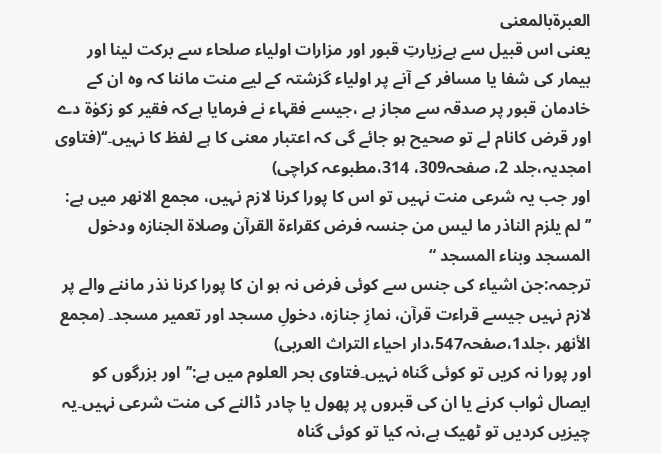العبرۃبالمعنی
یعنی اس قبیل سے ہےزیارتِ قبور اور مزارات اولیاء صلحاء سے برکت لینا اور بیمار کی شفا یا مسافر کے آنے پر اولیاء گزشتہ کے لیے منت ماننا کہ وہ ان کے خادمان قبور پر صدقہ سے مجاز ہے ،جیسے فقہاء نے فرمایا ہےکہ فقیر کو زکوٰۃ دے اور قرض کانام لے تو صحیح ہو جائے گی کہ اعتبار معنی کا ہے لفظ کا نہیں۔‘‘(فتاوی امجدیہ،جلد 2، صفحہ309، 314،مطبوعہ کراچی)
اور جب یہ شرعی منت نہیں تو اس کا پورا کرنا لازم نہیں، مجمع الانھر میں ہے:
’’لم یلزم الناذر ما لیس من جنسہ فرض کقراءۃ القرآن وصلاۃ الجنازہ ودخول المسجد وبناء المسجد “
ترجمہ:جن اشیاء کی جنس سے کوئی فرض نہ ہو ان کا پورا کرنا نذر ماننے والے پر لازم نہیں جیسے قراءت قرآن، نمازِ جنازہ، دخولِ مسجد اور تعمیر مسجد۔ (مجمع الأنھر ،جلد1،صفحہ547،دار احیاء التراث العربی)
اور پورا نہ کریں تو کوئی گناہ نہیں۔فتاوی بحر العلوم میں ہے:’’اور بزرگوں کو ایصال ثواب کرنے یا ان کی قبروں پر پھول یا چادر ڈالنے کی منت شرعی نہیں۔یہ چیزیں کردیں تو ٹھیک ہے،نہ کیا تو کوئی گناہ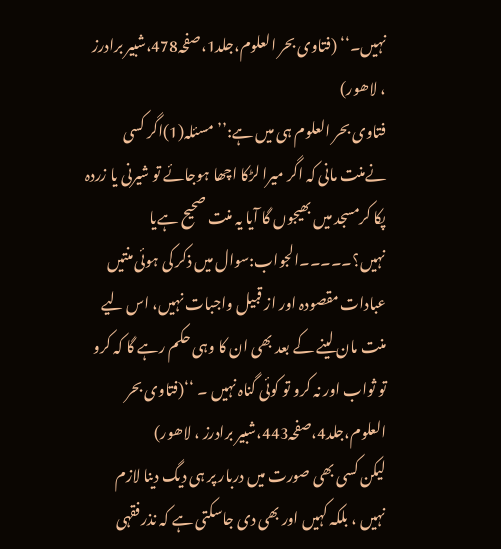نہیں۔‘‘ (فتاوی بحر العلوم،جلد1،صفحہ478،شبیر برادرز ، لاھور)
فتاوی بحر العلوم ہی میں ہے:’’مسئلہ(1)اگر کسی نےمنت مانی کہ اگر میرا لڑکا اچھا ہوجائے تو شیرنی یا زردہ پکا کرمسجد میں بھیجوں گا آیا یہ منت صحیح ہےیا نہیں؟۔۔۔۔۔الجواب:سوال میں ذکر کی ہوئی منتیں عبادات مقصودہ اور از قبیل واجبات نہیں، اس لیے منت مان لینے کے بعد بھی ان کا وہی حکم رہے گا کہ کرو تو ثواب اور نہ کرو تو کوئی گناہ نہیں ۔ ‘‘(فتاوی بحر العلوم،جلد4،صفحہ443،شبیر برادرز ، لاھور)
لیکن کسی بھی صورت میں دربار پر ہی دیگ دینا لازم نہیں ، بلکہ کہیں اور بھی دی جاسکتی ہے کہ نذر فقہی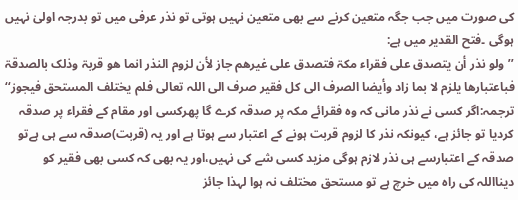کی صورت میں جب جگہ متعین کرنے سے بھی متعین نہیں ہوتی تو نذر عرفی میں تو بدرجہ اولیٰ نہیں ہوگی ۔فتح القدیر میں ہے:
’’ولو نذر أن یتصدق علی فقراء مکۃ فتصدق علی غیرھم جاز لأن لزوم النذر انما ھو قربۃ وذلک بالصدقۃ فباعتبارھا یلزم لا بما زاد وأیضا الصرف الی کل فقیر صرف الی اللہ تعالی فلم یختلف المستحق فیجوز‘‘
ترجمہ:اگر کسی نے نذر مانی کہ وہ فقرائے مکہ پر صدقہ کرے گا پھرکسی اور مقام کے فقراء پر صدقہ کردیا تو جائز ہے، کیونکہ نذر کا لزوم قربت ہونے کے اعتبار سے ہوتا ہے اور یہ (قربت)صدقہ سے ہی ہےتو صدقہ کے اعتبارسے ہی نذر لازم ہوگی مزید کسی شے کی نہیں،اور یہ بھی کہ کسی بھی فقیر کو دینااللہ کی راہ میں خرچ ہے تو مستحق مختلف نہ ہوا لہذا جائز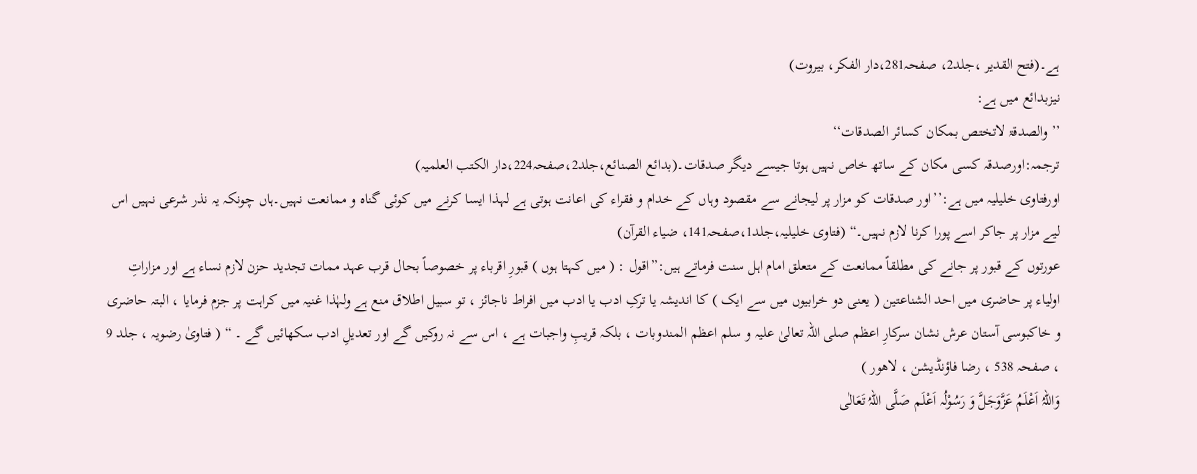ہے۔(فتح القدیر ،جلد2، صفحہ281،دار الفکر، بیروت)
نیزبدائع میں ہے:
’’ والصدقۃ لاتختص بمکان کسائر الصدقات‘‘
ترجمہ:اورصدقہ کسی مکان کے ساتھ خاص نہیں ہوتا جیسے دیگر صدقات۔(بدائع الصنائع،جلد2،صفحہ224،دار الکتب العلمیہ)
اورفتاوی خلیلیہ میں ہے:’’اور صدقات کو مزار پر لیجانے سے مقصود وہاں کے خدام و فقراء کی اعانت ہوتی ہے لہذا ایسا کرنے میں کوئی گناہ و ممانعت نہیں۔ہاں چونکہ یہ نذر شرعی نہیں اس لیے مزار پر جاکر اسے پورا کرنا لازم نہیں۔“ (فتاوی خلیلیہ،جلد1،صفحہ141، ضیاء القرآن)
عورتوں کے قبور پر جانے کی مطلقاً ممانعت کے متعلق امام اہل سنت فرماتے ہیں:”اقول : ( میں کہتا ہوں ) قبورِ اقرباء پر خصوصاً بحال قرب عہد ممات تجدید حزن لازم نساء ہے اور مزاراتِ اولیاء پر حاضری میں احد الشناعتین ( یعنی دو خرابیوں میں سے ایک ) کا اندیشہ یا ترکِ ادب یا ادب میں افراط ناجائز ، تو سبیل اطلاق منع ہے ولہٰذا غنیہ میں کراہت پر جزم فرمایا ، البتہ حاضری و خاکبوسی آستان عرش نشان سرکارِ اعظم صلی اللہ تعالیٰ علیہ و سلم اعظم المندوبات ، بلکہ قریبِ واجبات ہے ، اس سے نہ روکیں گے اور تعدیلِ ادب سکھائیں گے ۔ “ ( فتاویٰ رضویہ ، جلد 9 ، صفحہ 538 ، رضا فاؤنڈیشن ، لاھور )
وَاللہُ اَعْلَمُ عَزَّوَجَلَّ وَ رَسُوْلُہ اَعْلَم صَلَّی اللہُ تَعَالٰی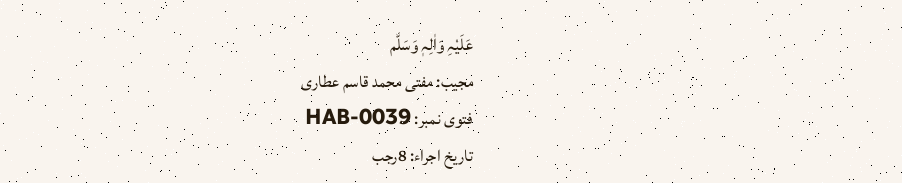عَلَیْہِ وَاٰلِہٖ وَسَلَّم
مجیب: مفتی محمد قاسم عطاری
فتوی نمبر: HAB-0039
تاریخ اجراء: 8رجب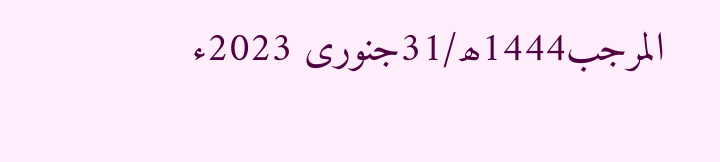المرجب1444ھ/31جنوری 2023ء